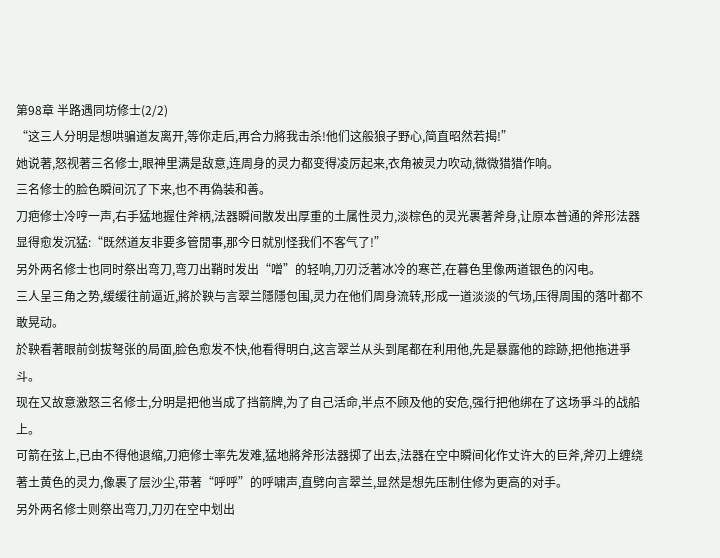第98章 半路遇同坊修士(2/2)
“这三人分明是想哄骗道友离开,等你走后,再合力將我击杀!他们这般狼子野心,简直昭然若揭!”
她说著,怒视著三名修士,眼神里满是敌意,连周身的灵力都变得凌厉起来,衣角被灵力吹动,微微猎猎作响。
三名修士的脸色瞬间沉了下来,也不再偽装和善。
刀疤修士冷哼一声,右手猛地握住斧柄,法器瞬间散发出厚重的土属性灵力,淡棕色的灵光裹著斧身,让原本普通的斧形法器显得愈发沉猛:“既然道友非要多管閒事,那今日就別怪我们不客气了!”
另外两名修士也同时祭出弯刀,弯刀出鞘时发出“噌”的轻响,刀刃泛著冰冷的寒芒,在暮色里像两道银色的闪电。
三人呈三角之势,缓缓往前逼近,將於鞅与言翠兰隱隱包围,灵力在他们周身流转,形成一道淡淡的气场,压得周围的落叶都不敢晃动。
於鞅看著眼前剑拔弩张的局面,脸色愈发不快,他看得明白,这言翠兰从头到尾都在利用他,先是暴露他的踪跡,把他拖进爭斗。
现在又故意激怒三名修士,分明是把他当成了挡箭牌,为了自己活命,半点不顾及他的安危,强行把他绑在了这场爭斗的战船上。
可箭在弦上,已由不得他退缩,刀疤修士率先发难,猛地將斧形法器掷了出去,法器在空中瞬间化作丈许大的巨斧,斧刃上缠绕著土黄色的灵力,像裹了层沙尘,带著“呼呼”的呼啸声,直劈向言翠兰,显然是想先压制住修为更高的对手。
另外两名修士则祭出弯刀,刀刃在空中划出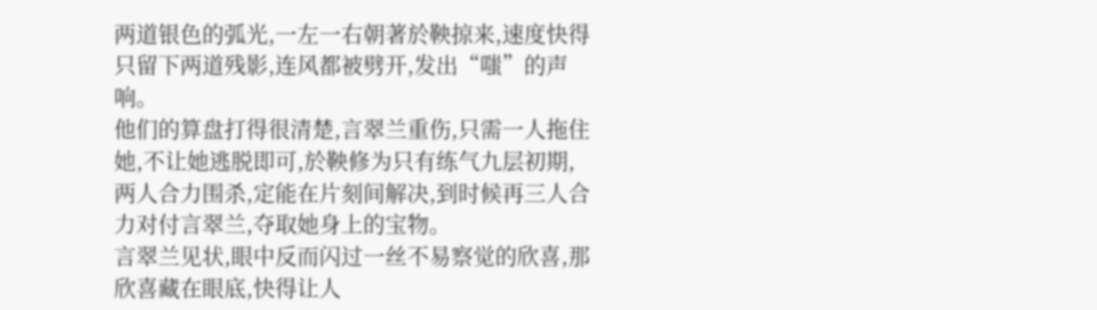两道银色的弧光,一左一右朝著於鞅掠来,速度快得只留下两道残影,连风都被劈开,发出“嗤”的声响。
他们的算盘打得很清楚,言翠兰重伤,只需一人拖住她,不让她逃脱即可,於鞅修为只有练气九层初期,两人合力围杀,定能在片刻间解决,到时候再三人合力对付言翠兰,夺取她身上的宝物。
言翠兰见状,眼中反而闪过一丝不易察觉的欣喜,那欣喜藏在眼底,快得让人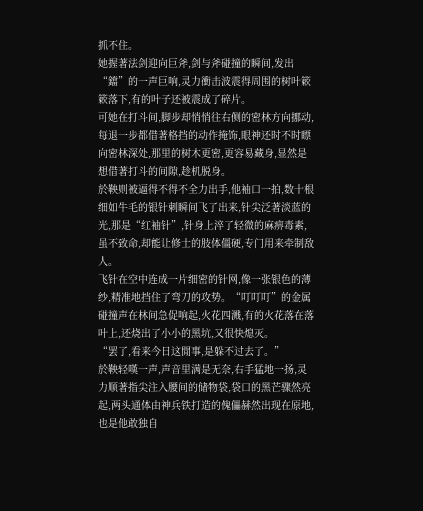抓不住。
她握著法剑迎向巨斧,剑与斧碰撞的瞬间,发出“鐺”的一声巨响,灵力衝击波震得周围的树叶簌簌落下,有的叶子还被震成了碎片。
可她在打斗间,脚步却悄悄往右侧的密林方向挪动,每退一步都借著格挡的动作掩饰,眼神还时不时瞟向密林深处,那里的树木更密,更容易藏身,显然是想借著打斗的间隙,趁机脱身。
於鞅则被逼得不得不全力出手,他袖口一拍,数十根细如牛毛的银针刺瞬间飞了出来,针尖泛著淡蓝的光,那是“红袖针”,针身上淬了轻微的麻痹毒素,虽不致命,却能让修士的肢体僵硬,专门用来牵制敌人。
飞针在空中连成一片细密的针网,像一张银色的薄纱,精准地挡住了弯刀的攻势。“叮叮叮”的金属碰撞声在林间急促响起,火花四溅,有的火花落在落叶上,还烧出了小小的黑坑,又很快熄灭。
“罢了,看来今日这閒事,是躲不过去了。”
於鞅轻嘆一声,声音里满是无奈,右手猛地一扬,灵力顺著指尖注入腰间的储物袋,袋口的黑芒骤然亮起,两头通体由神兵铁打造的傀儡赫然出现在原地,也是他敢独自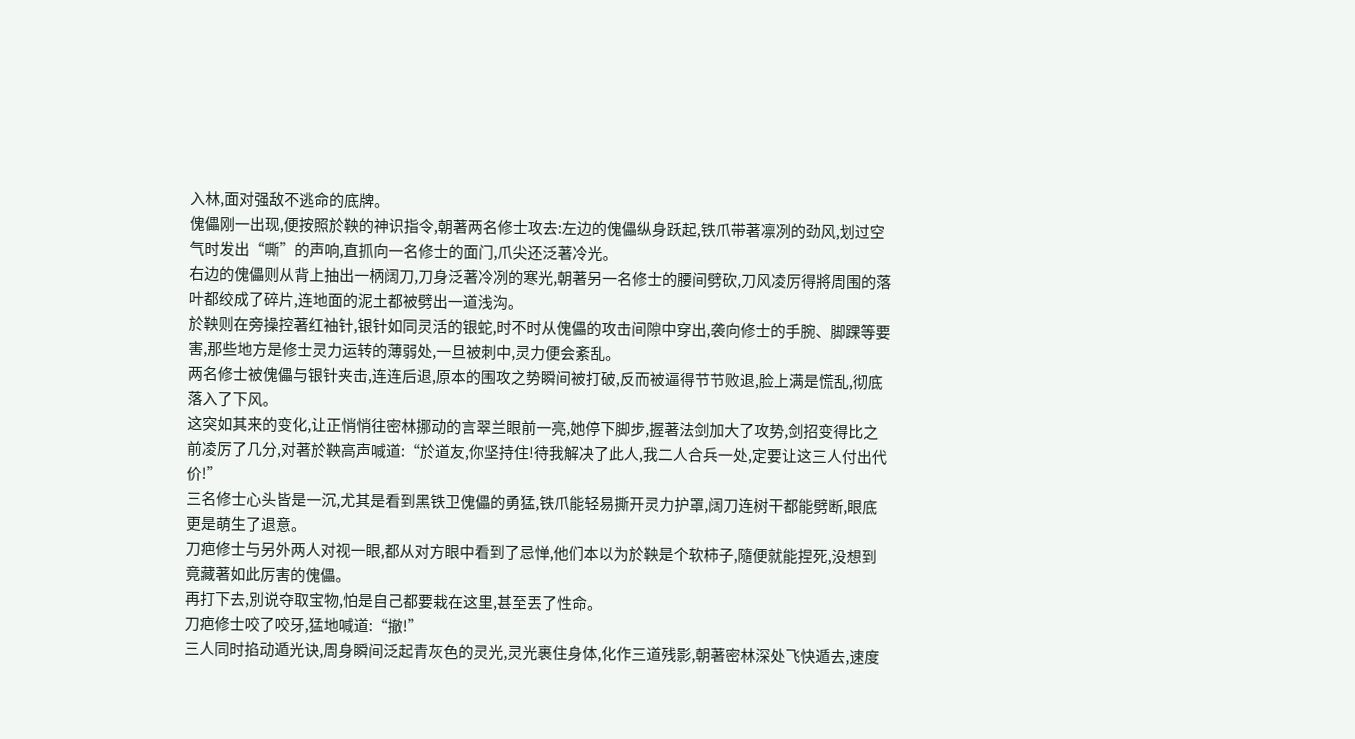入林,面对强敌不逃命的底牌。
傀儡刚一出现,便按照於鞅的神识指令,朝著两名修士攻去:左边的傀儡纵身跃起,铁爪带著凛冽的劲风,划过空气时发出“嘶”的声响,直抓向一名修士的面门,爪尖还泛著冷光。
右边的傀儡则从背上抽出一柄阔刀,刀身泛著冷冽的寒光,朝著另一名修士的腰间劈砍,刀风凌厉得將周围的落叶都绞成了碎片,连地面的泥土都被劈出一道浅沟。
於鞅则在旁操控著红袖针,银针如同灵活的银蛇,时不时从傀儡的攻击间隙中穿出,袭向修士的手腕、脚踝等要害,那些地方是修士灵力运转的薄弱处,一旦被刺中,灵力便会紊乱。
两名修士被傀儡与银针夹击,连连后退,原本的围攻之势瞬间被打破,反而被逼得节节败退,脸上满是慌乱,彻底落入了下风。
这突如其来的变化,让正悄悄往密林挪动的言翠兰眼前一亮,她停下脚步,握著法剑加大了攻势,剑招变得比之前凌厉了几分,对著於鞅高声喊道:“於道友,你坚持住!待我解决了此人,我二人合兵一处,定要让这三人付出代价!”
三名修士心头皆是一沉,尤其是看到黑铁卫傀儡的勇猛,铁爪能轻易撕开灵力护罩,阔刀连树干都能劈断,眼底更是萌生了退意。
刀疤修士与另外两人对视一眼,都从对方眼中看到了忌惮,他们本以为於鞅是个软柿子,隨便就能捏死,没想到竟藏著如此厉害的傀儡。
再打下去,別说夺取宝物,怕是自己都要栽在这里,甚至丟了性命。
刀疤修士咬了咬牙,猛地喊道:“撤!”
三人同时掐动遁光诀,周身瞬间泛起青灰色的灵光,灵光裹住身体,化作三道残影,朝著密林深处飞快遁去,速度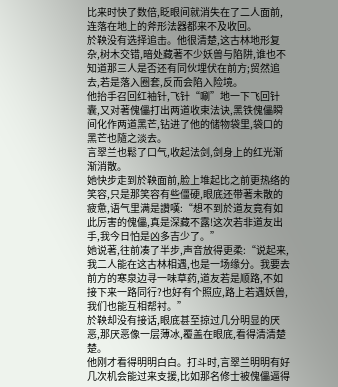比来时快了数倍,眨眼间就消失在了二人面前,连落在地上的斧形法器都来不及收回。
於鞅没有选择追击。他很清楚,这古林地形复杂,树木交错,暗处藏著不少妖兽与陷阱,谁也不知道那三人是否还有同伙埋伏在前方;贸然追去,若是落入圈套,反而会陷入险境。
他抬手召回红袖针,飞针“唰”地一下飞回针囊,又对著傀儡打出两道收束法诀,黑铁傀儡瞬间化作两道黑芒,钻进了他的储物袋里,袋口的黑芒也隨之淡去。
言翠兰也鬆了口气,收起法剑,剑身上的红光渐渐消散。
她快步走到於鞅面前,脸上堆起比之前更热络的笑容,只是那笑容有些僵硬,眼底还带著未散的疲惫,语气里满是讚嘆:“想不到於道友竟有如此厉害的傀儡,真是深藏不露!这次若非道友出手,我今日怕是凶多吉少了。”
她说著,往前凑了半步,声音放得更柔:“说起来,我二人能在这古林相遇,也是一场缘分。我要去前方的寒泉边寻一味草药,道友若是顺路,不如接下来一路同行?也好有个照应,路上若遇妖兽,我们也能互相帮衬。”
於鞅却没有接话,眼底甚至掠过几分明显的厌恶,那厌恶像一层薄冰,覆盖在眼底,看得清清楚楚。
他刚才看得明明白白。打斗时,言翠兰明明有好几次机会能过来支援,比如那名修士被傀儡逼得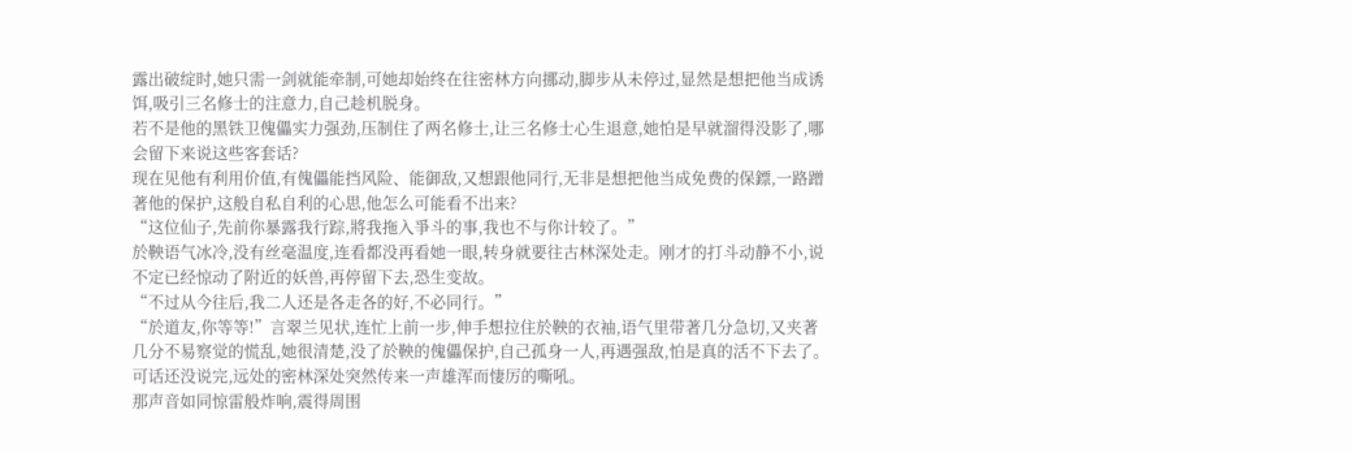露出破绽时,她只需一剑就能牵制,可她却始终在往密林方向挪动,脚步从未停过,显然是想把他当成诱饵,吸引三名修士的注意力,自己趁机脱身。
若不是他的黑铁卫傀儡实力强劲,压制住了两名修士,让三名修士心生退意,她怕是早就溜得没影了,哪会留下来说这些客套话?
现在见他有利用价值,有傀儡能挡风险、能御敌,又想跟他同行,无非是想把他当成免费的保鏢,一路蹭著他的保护,这般自私自利的心思,他怎么可能看不出来?
“这位仙子,先前你暴露我行踪,將我拖入爭斗的事,我也不与你计较了。”
於鞅语气冰冷,没有丝毫温度,连看都没再看她一眼,转身就要往古林深处走。刚才的打斗动静不小,说不定已经惊动了附近的妖兽,再停留下去,恐生变故。
“不过从今往后,我二人还是各走各的好,不必同行。”
“於道友,你等等!”言翠兰见状,连忙上前一步,伸手想拉住於鞅的衣袖,语气里带著几分急切,又夹著几分不易察觉的慌乱,她很清楚,没了於鞅的傀儡保护,自己孤身一人,再遇强敌,怕是真的活不下去了。
可话还没说完,远处的密林深处突然传来一声雄浑而悽厉的嘶吼。
那声音如同惊雷般炸响,震得周围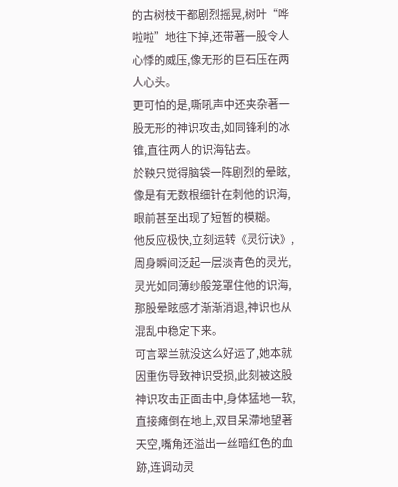的古树枝干都剧烈摇晃,树叶“哗啦啦”地往下掉,还带著一股令人心悸的威压,像无形的巨石压在两人心头。
更可怕的是,嘶吼声中还夹杂著一股无形的神识攻击,如同锋利的冰锥,直往两人的识海钻去。
於鞅只觉得脑袋一阵剧烈的晕眩,像是有无数根细针在刺他的识海,眼前甚至出现了短暂的模糊。
他反应极快,立刻运转《灵衍诀》,周身瞬间泛起一层淡青色的灵光,灵光如同薄纱般笼罩住他的识海,那股晕眩感才渐渐消退,神识也从混乱中稳定下来。
可言翠兰就没这么好运了,她本就因重伤导致神识受损,此刻被这股神识攻击正面击中,身体猛地一软,直接瘫倒在地上,双目呆滯地望著天空,嘴角还溢出一丝暗红色的血跡,连调动灵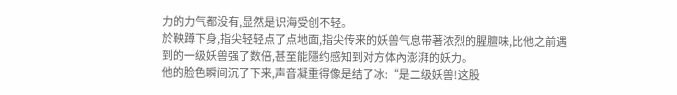力的力气都没有,显然是识海受创不轻。
於鞅蹲下身,指尖轻轻点了点地面,指尖传来的妖兽气息带著浓烈的腥膻味,比他之前遇到的一级妖兽强了数倍,甚至能隱约感知到对方体內澎湃的妖力。
他的脸色瞬间沉了下来,声音凝重得像是结了冰:“是二级妖兽!这股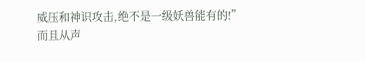威压和神识攻击,绝不是一级妖兽能有的!”
而且从声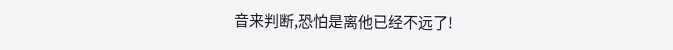音来判断,恐怕是离他已经不远了!